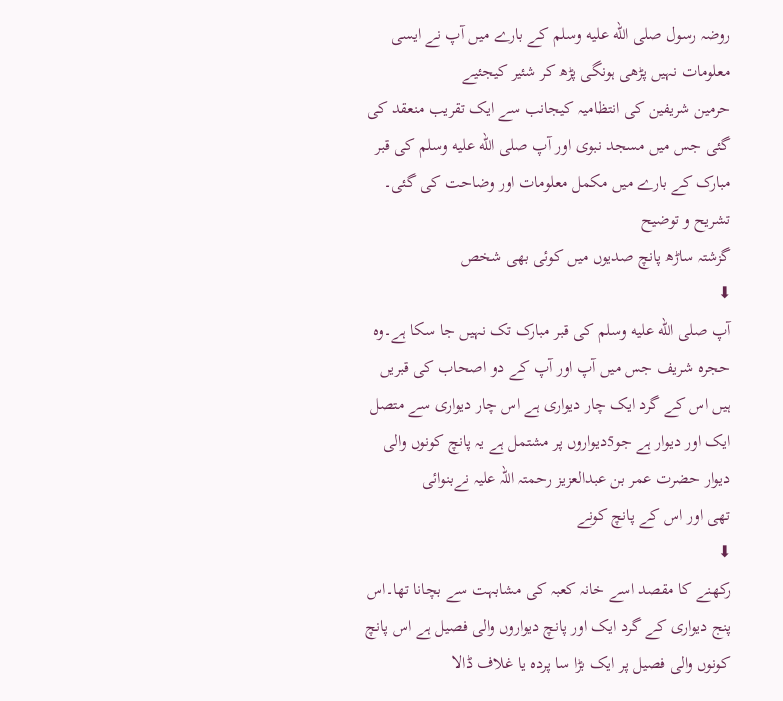روضہ رسول صلى الله عليه وسلم کے بارے میں آپ نے ایسی معلومات نہیں پڑھی ہونگی پڑھ کر شئیر کیجئیے
حرمین شریفین کی انتظامیہ کیجانب سے ایک تقریب منعقد کی گئی جس میں مسجد نبوی اور آپ صلى الله عليه وسلم کی قبر مبارک کے بارے میں مکمل معلومات اور وضاحت کی گئی۔
تشریح و توضیح
گزشتہ ساڑھ پانچ صدیوں میں کوئی بھی شخص
⬇
آپ صلى الله عليه وسلم کی قبر مبارک تک نہیں جا سکا ہے۔وہ حجرہ شریف جس میں آپ اور آپ کے دو اصحاب کی قبریں ہیں اس کے گرد ایک چار دیواری ہے اس چار دیواری سے متصل ایک اور دیوار ہے جو5دیواروں پر مشتمل ہے یہ پانچ کونوں والی دیوار حضرت عمر بن عبدالعزیز رحمتہ اللہ علیہ نےبنوائی
تھی اور اس کے پانچ کونے
⬇
رکھنے کا مقصد اسے خانہ کعبہ کی مشابہت سے بچانا تھا۔اس پنج دیواری کے گرد ایک اور پانچ دیواروں والی فصیل ہے اس پانچ کونوں والی فصیل پر ایک بڑا سا پردہ یا غلاف ڈالا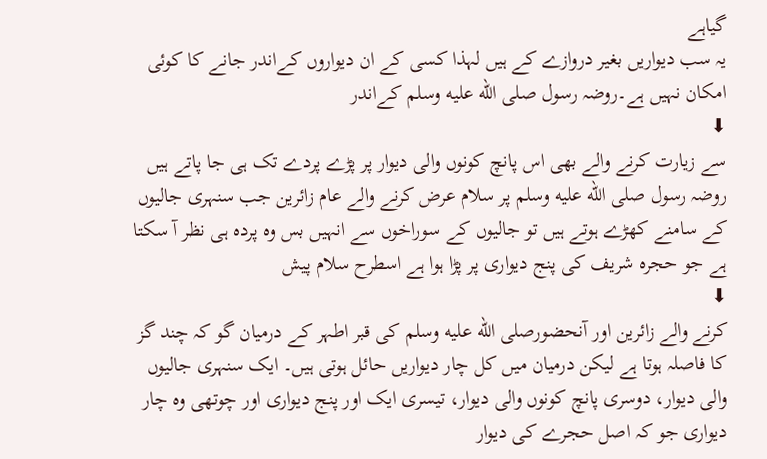گیاہے
یہ سب دیواریں بغیر دروازے کے ہیں لہذا کسی کے ان دیواروں کےاندر جانے کا کوئی امکان نہیں ہے۔روضہ رسول صلى الله عليه وسلم کےاندر
⬇
سے زیارت کرنے والے بھی اس پانچ کونوں والی دیوار پر پڑے پردے تک ہی جا پاتے ہیں
روضہ رسول صلى الله عليه وسلم پر سلام عرض کرنے والے عام زائرین جب سنہری جالیوں کے سامنے کھڑے ہوتے ہیں تو جالیوں کے سوراخوں سے انہیں بس وہ پردہ ہی نظر آ سکتا ہے جو حجرہ شریف کی پنج دیواری پر پڑا ہوا ہے اسطرح سلام پیش
⬇
کرنے والے زائرین اور آنحضورصلى الله عليه وسلم کی قبر اطہر کے درمیان گو کہ چند گز کا فاصلہ ہوتا ہے لیکن درمیان میں کل چار دیواریں حائل ہوتی ہیں۔ ایک سنہری جالیوں والی دیوار، دوسری پانچ کونوں والی دیوار، تیسری ایک اور پنج دیواری اور چوتھی وہ چار دیواری جو کہ اصل حجرے کی دیوار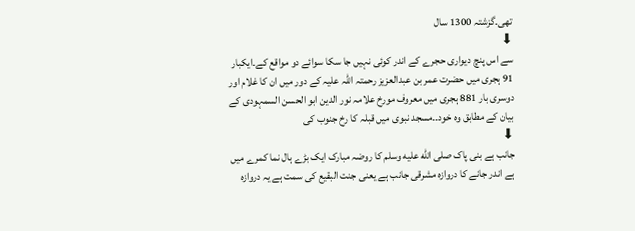تھی۔گزشتہ 1300 سال
⬇
سے اس پنچ دیواری حجرے کے اندر کوئی نہیں جا سکا سوائے دو مواقع کے۔ایکبار 91 ہجری میں حضرت عمر بن عبدالعزیز رحمتہ اللہ علیہ کے دور میں ان کا غلام اور دوسری بار 881 ہجری میں معروف مورخ علامہ نور الدین ابو الحسن السمہودی کے بیان کے مطابق وہ خود۔۔مسجد نبوی میں قبلہ کا رخ جنوب کی
⬇
جانب ہے بنی پاک صلى الله عليه وسلم کا روضہ مبارک ایک بڑے ہال نما کمرے میں ہے اندر جانے کا دروازہ مشرقی جانب ہے یعنی جنت البقیع کی سمت ہے یہ دروازہ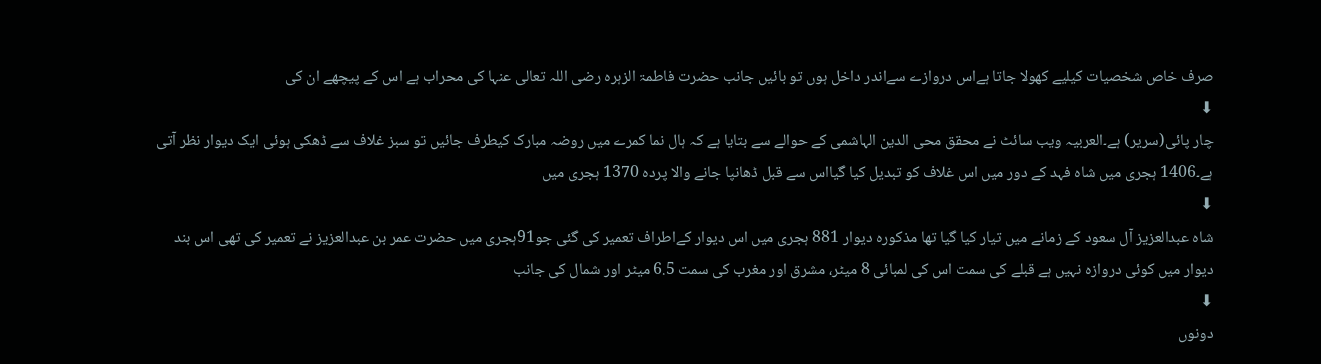صرف خاص شخصیات کیلیے کھولا جاتا ہےاس دروازے سےاندر داخل ہوں تو بائیں جانب حضرت فاطمۃ الزہرہ رضی اللہ تعالی عنہا کی محراب ہے اس کے پیچھے ان کی
⬇
چار پائی(سریر) ہے۔العربیہ ویب سائٹ نے محقق محی الدین الہاشمی کے حوالے سے بتایا ہے کہ ہال نما کمرے میں روضہ مبارک کیطرف جائیں تو سبز غلاف سے ڈھکی ہوئی ایک دیوار نظر آتی ہے۔1406 ہجری میں شاہ فہد کے دور میں اس غلاف کو تبدیل کیا گیااس سے قبل ڈھانپا جانے والا پردہ 1370 ہجری میں
⬇
شاہ عبدالعزیز آل سعود کے زمانے میں تیار کیا گیا تھا مذکورہ دیوار 881 ہجری میں اس دیوار کےاطراف تعمیر کی گئی جو91ہجری میں حضرت عمر بن عبدالعزیز نے تعمیر کی تھی اس بند دیوار میں کوئی دروازہ نہیں ہے قبلے کی سمت اس کی لمبائی 8 میٹر، مشرق اور مغرب کی سمت 6.5 میٹر اور شمال کی جانب
⬇
دونوں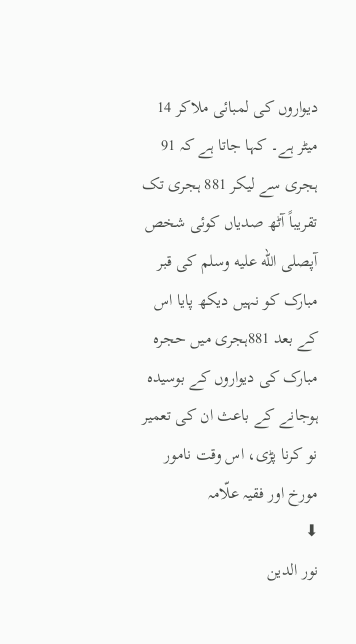دیواروں کی لمبائی ملاکر 14 میٹر ہے۔ کہا جاتا ہے کہ 91 ہجری سے لیکر 881 ہجری تک تقریباً آٹھ صدیاں کوئی شخص آپصلى الله عليه وسلم کی قبر مبارک کو نہیں دیکھ پایا اس کے بعد 881ہجری میں حجرہ مبارک کی دیواروں کے بوسیدہ ہوجانے کے باعث ان کی تعمیر نو کرنا پڑی، اس وقت نامور مورخ اور فقیہ علّامہ
⬇
نور الدین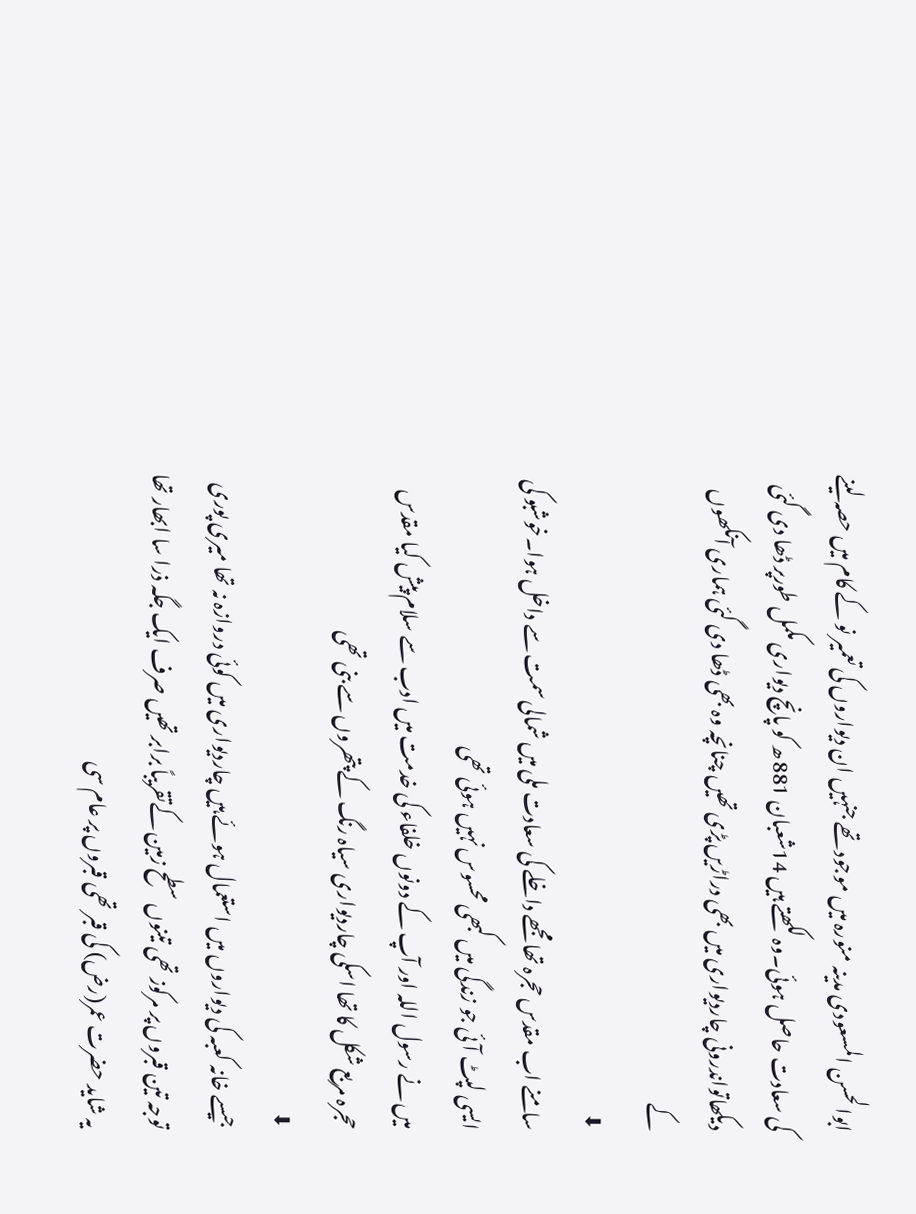ابوالحسن المسعودی مدینہ منورہ میں موجود تھے جنہیں ان دیواروں کی تعمیر نو کے کام میں حصہ لینے کی سعادت حاصل ہوئی۔وہ لکھتے ہیں 14شعبان 881 ھ کو پانچ دیواری مکمل طورپر ڈھا دی گئی دیکھاتواندرونی چاردیواری میں بھی دراڑیں پڑی تھیں چنانچہ وہ بھی ڈھا دی گئی ہماری آنکھوں کے
⬇
سامنے اب مقدس حجرہ تھا مجھے داخلے کی سعادت ملی میں شمالی سمت سے داخل ہوا۔خوشبو کی ایسی لپٹ آئی جو زندگی میں کبھی محسوس نہیں ہوئی تھی
میں نے رسول اللہ اور آپ کے دونوں خلفاء کی خدمت میں ادب سے سلام پیش کیا مقدس حجرہ مربع شکل کا تھا اسکی چاردیواری سیاہ رنگ کے پتھروں سے بنی تھی
⬇
جیسے خانہ کعبہ کی دیواروں میں استعمال ہوئے ہیں چاردیواری میں کوئی دروازہ نہ تھا میری پوری توجہ تین قبروں پر مرکوز تھی تینوں سطح زمین کےتقریباً برابر تھیں صرف ایک جگہ ذرا سا ابھار تھا یہ شاید حضرت عمر(رض) کی قبر تھی قبروں پر عام سی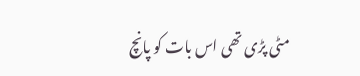مٹی پڑی تھی اس بات کو پانچ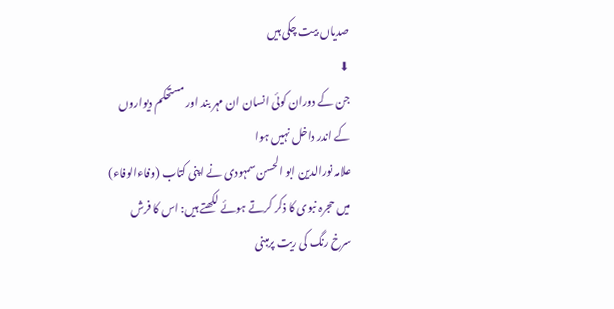صدیاں بیت چکی ہیں
⬇
جن کے دوران کوئی انسان ان مہر بند اور مستحکم دیواروں کے اندر داخل نہیں ہوا
علامہ نورالدین ابو الحسن سمہودی نے اپنی کتاب (وفاءالوفاء) میں حجرہ نبوی کا ذکر کرتے ہوئے لکھتے ہیں: اس کا فرش سرخ رنگ کی ریت پرمبنی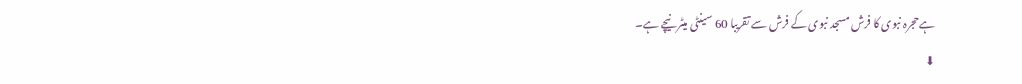ہےحجرہ نبوی کا فرش مسجد نبوی کے فرش سے تقریبا 60 سینٹی میٹر نیچے ہے۔
⬇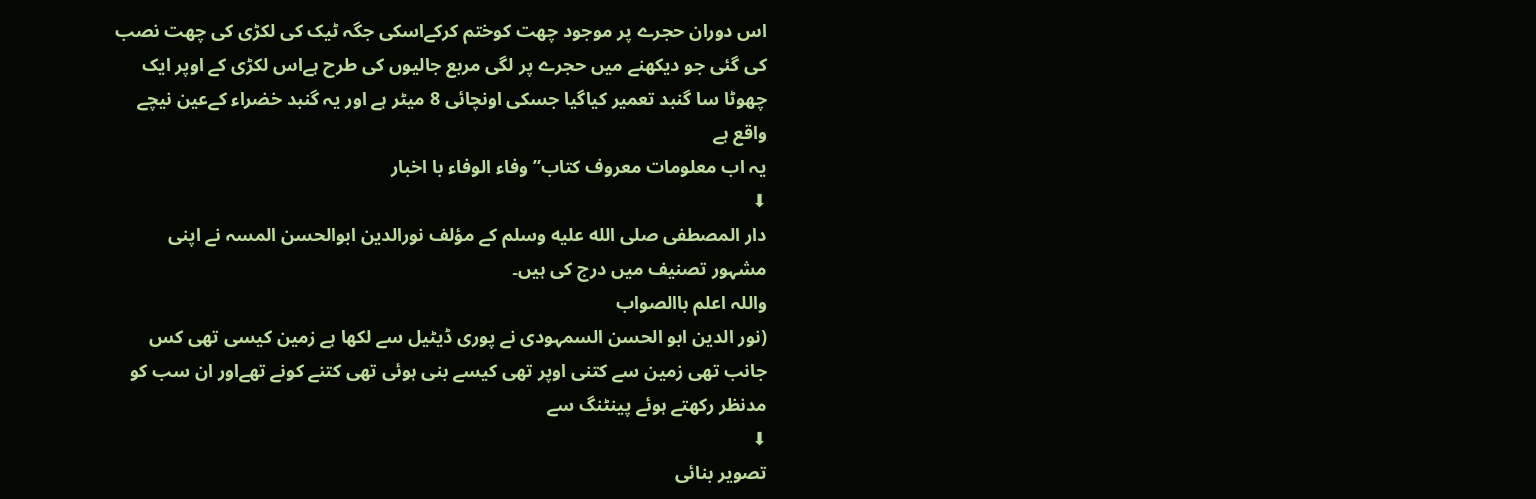اس دوران حجرے پر موجود چھت کوختم کرکےاسکی جگہ ٹیک کی لکڑی کی چھت نصب کی گئی جو دیکھنے میں حجرے پر لگی مربع جالیوں کی طرح ہےاس لکڑی کے اوپر ایک چھوٹا سا گنبد تعمیر کیاگیا جسکی اونچائی 8 میٹر ہے اور یہ گنبد خضراء کےعین نیچے واقع ہے
یہ اب معلومات معروف کتاب”وفاء الوفاء با اخبار
⬇
دار المصطفی صلى الله عليه وسلم کے مؤلف نورالدین ابوالحسن المسہ نے اپنی مشہور تصنیف میں درج کی ہیں۔
واللہ اعلم باالصواب
(نور الدین ابو الحسن السمہودی نے پوری ڈیٹیل سے لکھا ہے زمین کیسی تھی کس جانب تھی زمین سے کتنی اوپر تھی کیسے بنی ہوئی تھی کتنے کونے تھےاور ان سب کو مدنظر رکھتے ہوئے پینٹنگ سے
⬇
تصویر بنائی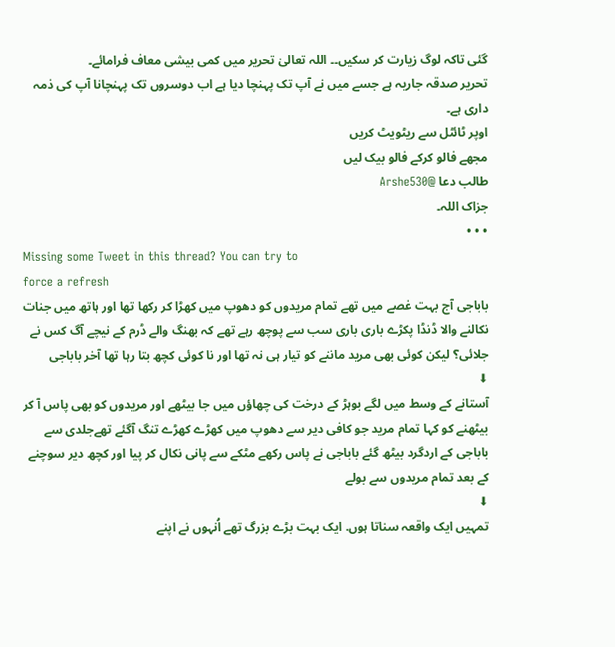گئی تاکہ لوگ زیارت کر سکیں۔۔ اللہ تعالیٰ تحریر میں کمی بیشی معاف فرامائے۔
تحریر صدقہ جاریہ ہے جسے میں نے آپ تک پہنچا دیا ہے اب دوسروں تک پہنچانا آپ کی ذمہ داری ہے۔
اوپر ٹائٹل سے ریٹویٹ کریں
مجھے فالو کرکے فالو بیک لیں
طالب دعا @Arshe530
جزاک اللہ۔
• • •
Missing some Tweet in this thread? You can try to
force a refresh
باباجی آج بہت غصے میں تھے تمام مریدوں کو دھوپ میں کھڑا کر رکھا تھا اور ہاتھ میں جنات نکالنے والا ڈنڈا پکڑے باری باری سب سے پوچھ رہے تھے کہ بھنگ والے ڈرم کے نیچے آگ کس نے جلائی؟ لیکن کوئی بھی مرید ماننے کو تیار ہی نہ تھا اور نا کوئی کچھ بتا رہا تھا آخر باباجی
⬇
آستانے کے وسط میں لگے بوہڑ کے درخت کی چھاؤں میں جا بیٹھے اور مریدوں کو بھی پاس آ کر بیٹھنے کو کہا تمام مرید جو کافی دیر سے دھوپ میں کھڑے کھڑے تنگ آگئے تھےجلدی سے باباجی کے اردگرد بیٹھ گئے باباجی نے پاس رکھے مٹکے سے پانی نکال کر پیا اور کچھ دیر سوچنے کے بعد تمام مریدوں سے بولے
⬇
تمہیں ایک واقعہ سناتا ہوں. ایک بہت بڑے بزرگ تھے اُنہوں نے اپنے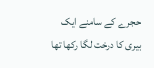حجرے کے سامنے ایک بیری کا درخت لگا رکھا تھا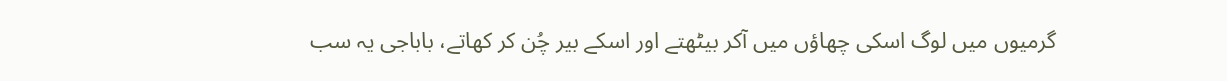گرمیوں میں لوگ اسکی چھاؤں میں آکر بیٹھتے اور اسکے بیر چُن کر کھاتے، باباجی یہ سب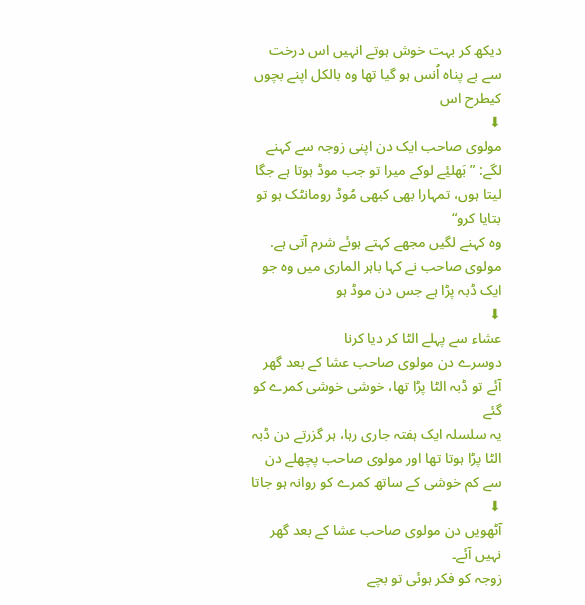دیکھ کر بہت خوش ہوتے انہیں اس درخت سے بے پناہ اُنس ہو گیا تھا وہ بالکل اپنے بچوں کیطرح اس
⬇
مولوی صاحب ایک دن اپنی زوجہ سے کہنے لگے: ”بَھلیٔے لوکے میرا تو جب موڈ ہوتا ہے جگا لیتا ہوں، تمہارا بھی کبھی مُوڈ رومانٹک ہو تو بتایا کرو“
وہ کہنے لگیں مجھے کہتے ہوئے شرم آتی ہے.
مولوی صاحب نے کہا باہر الماری میں وہ جو ایک ڈبہ پڑا ہے جس دن موڈ ہو
⬇
عشاء سے پہلے الٹا کر دیا کرنا
دوسرے دن مولوی صاحب عشا کے بعد گھر آئے تو ڈبہ الٹا پڑا تھا، خوشی خوشی کمرے کو گئے
یہ سلسلہ ایک ہفتہ جاری رہا، ہر گزرتے دن ڈبہ الٹا پڑا ہوتا تھا اور مولوی صاحب پچھلے دن سے کم خوشی کے ساتھ کمرے کو روانہ ہو جاتا
⬇
آٹھویں دن مولوی صاحب عشا کے بعد گھر نہیں آئے۔
زوجہ کو فکر ہوئی تو بچے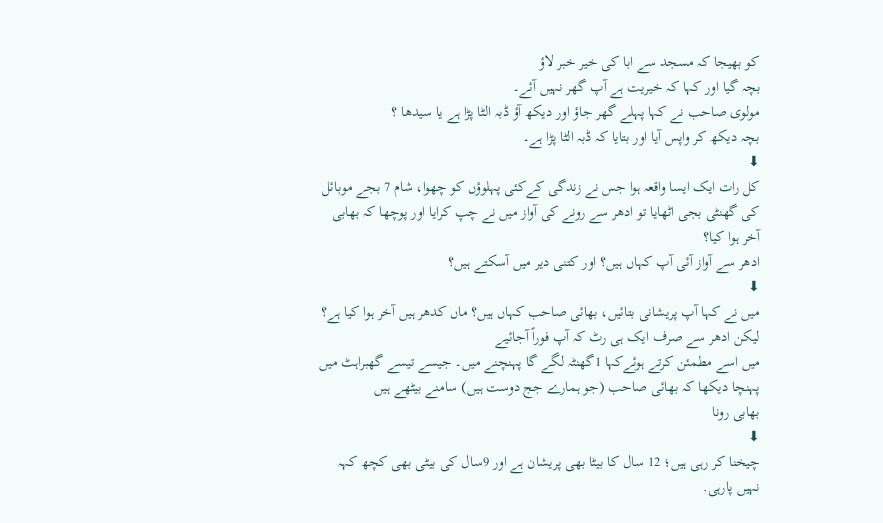کو بھیجا کہ مسجد سے ابا کی خیر خبر لاؤ
بچہ گیا اور کہا کہ خیریت ہے آپ گھر نہیں آئے۔
مولوی صاحب نے کہا پہلے گھر جاؤ اور دیکھ آؤ ڈبہ الٹا پڑا ہے یا سیدھا ؟
بچہ دیکھ کر واپس آیا اور بتایا کہ ڈبہ الٹا پڑا ہے۔
⬇
کل رات ایک ایسا واقعہ ہوا جس نے زندگی کےکئی پہلوؤں کو چھوا، شام 7 بجے موبائل کی گھنٹی بجی اٹھایا تو ادھر سے رونے کی آواز میں نے چپ کرایا اور پوچھا کہ بھابی آخر ہوا کیا؟
ادھر سے آواز آئی آپ کہاں ہیں؟ اور کتنی دیر میں آسکتے ہیں؟
⬇
میں نے کہا آپ پریشانی بتائیں، بھائی صاحب کہاں ہیں؟ ماں کدھر ہیں آخر ہوا کیا ہے؟
لیکن ادھر سے صرف ایک ہی رٹ کہ آپ فوراً آجائیے
میں اسے مطمئن کرتے ہوئےکہا 1گھنٹہ لگے گا پہنچنے میں۔ جیسے تیسے گھبراہٹ میں پہنچا دیکھا کہ بھائی صاحب (جو ہمارے جج دوست ہیں) سامنے بیٹھے ہیں
بھابی رونا
⬇
چیخنا کر رہی ہیں؛ 12 سال کا بیٹا بھی پریشان ہے اور 9سال کی بیٹی بھی کچھ کہہ نہیں پارہی.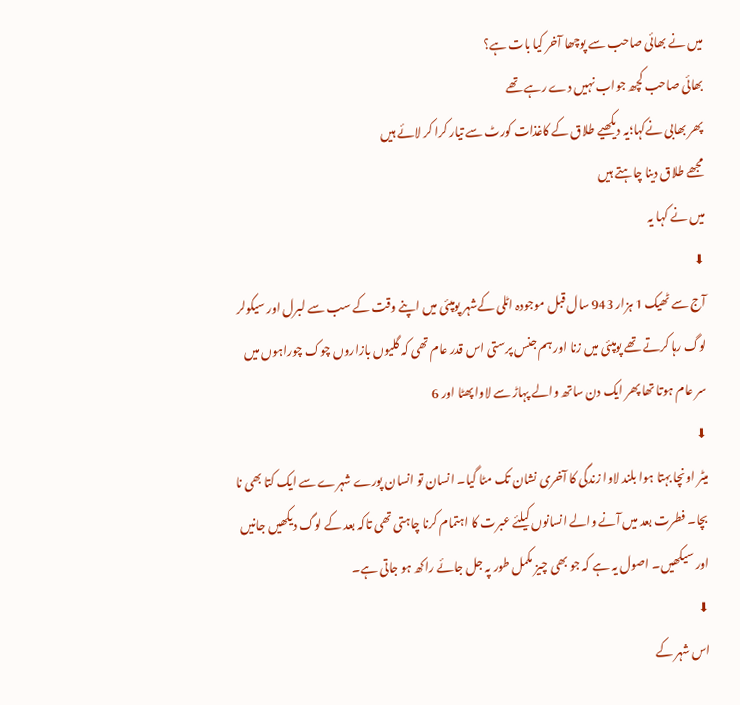میں نے بھائی صاحب سے پوچھا آخر کیا بات ہے؟
بھائی صاحب کچھ جواب نہیں دے رہے تھے
پھر بھابی نےکہا؛یہ دیکھیے طلاق کے کاغذات کورٹ سے تیار کرا کر لائے ہیں
مجھے طلاق دینا چاہتے ہیں
میں نے کہا یہ
⬇
آج سے ٹھیک 1 ہزار 943 سال قبل موجودہ اٹلی کےشہر پومپئی میں اپنے وقت کے سب سے لبرل اور سیکولر لوگ رہا کرتے تھے پومپئی میں زنا اور ہم جنس پرستی اس قدر عام تھی کہ گلیوں بازاروں چوک چوراہوں میں سر عام ہوتا تھا پھر ایک دن ساتھ والے پہاڑ سے لاوا پھٹا اور 6
⬇
میٹر اونچا بہتا ہوا بلند لاوا زندگی کا آخری نشان تک مٹا گیا۔ انسان تو انسان پورے شہرے سے ایک کتا بھی نا بچا۔ فطرت بعد میں آنے والے انسانوں کیلئے عبرت کا اہتمام کرنا چاہتی تھی تاکہ بعد کے لوگ دیکھیں جانیں اور سیکھیں۔ اصول یہ ہے کہ جو بھی چیز مکمل طور پہ جل جائے راکھ ہو جاتی ہے۔
⬇
اس شہر کے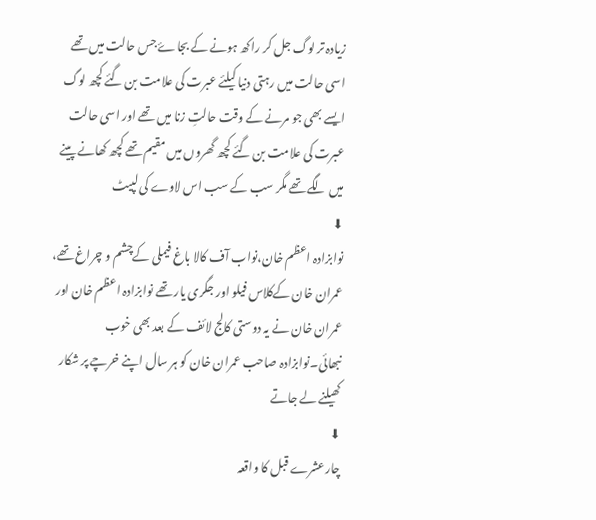زیادہ تر لوگ جل کر راکھ ہونے کے بجاۓ جس حالت میں تھے اسی حالت میں رہتی دنیا کیلئے عبرت کی علامت بن گئے کچھ لوگ ایسے بھی جو مرنے کے وقت حالتِ زنا میں تھے اور اسی حالت عبرت کی علامت بن گئے کچھ گھروں میں مقیم تھے کچھ کھانے پینے میں لگے تھے مگر سب کے سب اس لاوے کی لپیٹ
⬇
نوابزادہ اعظم خان،نواب آف کالا باغ فیملی کےچشم و چراغ تھے، عمران خان کےکلاس فیلو اور جگری یار تھے نوابزادہ اعظم خان اور عمران خان نے یہ دوستی کالج لائف کے بعد بھی خوب نبھائی۔نوابزادہ صاحب عمران خان کو ہر سال اپنے خرچے پر شکار کھیلنے لے جاتے
⬇
چارعشرے قبل کا واقعہ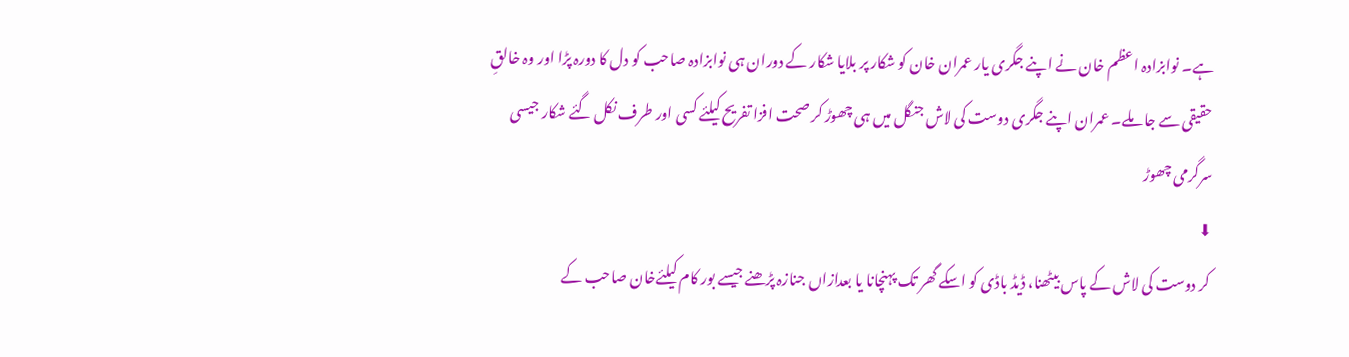ہے۔ نوابزادہ اعظم خان نے اپنے جگری یار عمران خان کو شکار پر بلایا شکار کے دوران ہی نوابزادہ صاحب کو دل کا دورہ پڑا اور وہ خالقِ حقیقی سے جا ملے۔ عمران اپنے جگری دوست کی لاش جنگل میں ہی چھوڑ کر صحت افزا تفریح کیلئے کسی اور طرف نکل گئے شکار جیسی سرگرمی چھوڑ
⬇
کر دوست کی لاش کے پاس بیٹھنا، ڈیڈ باڈی کو اسکے گھر تک پہنچانا یا بعدازاں جنازہ پڑھنے جیسے بور کام کیلئےخان صاحب کے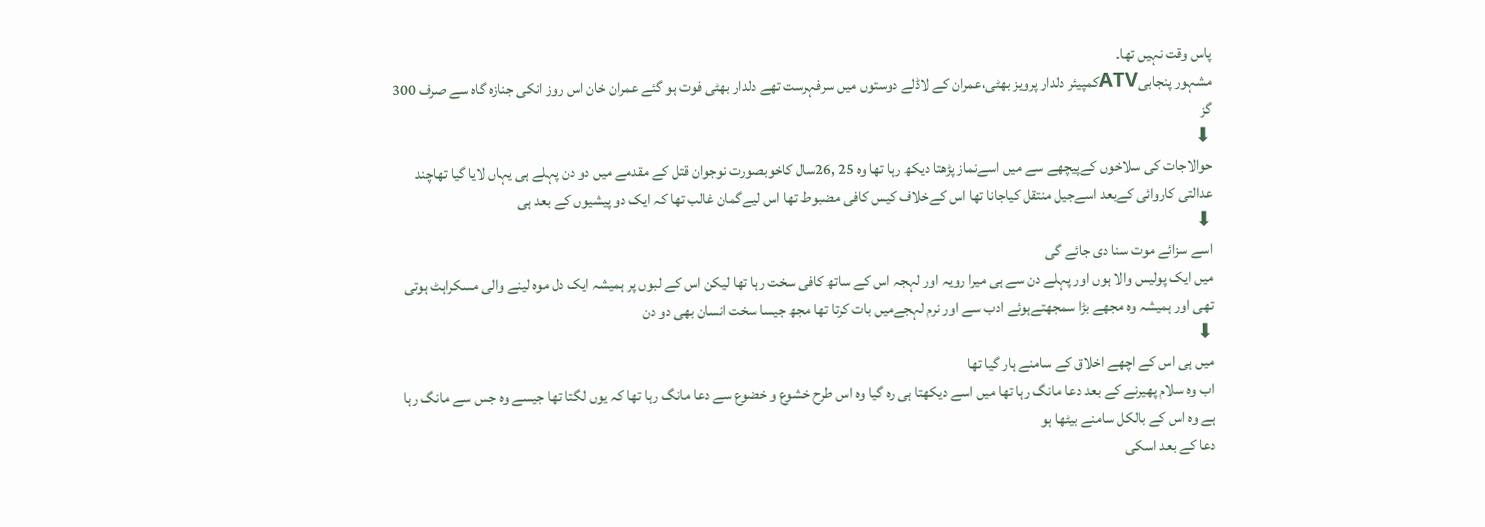پاس وقت نہیں تھا۔
مشہور پنجابیATVکمپیئر دلدار پرویز بھٹی،عمران کے لاڈلے دوستوں میں سرفہرست تھے دلدار بھٹی فوت ہو گئے عمران خان اس روز انکی جنازہ گاہ سے صرف 300 گز
⬇
حوالاجات کی سلاخوں کےپیچھے سے میں اسےنماز پڑھتا دیکھ رہا تھا وہ 25 ,26سال کاخوبصورت نوجوان قتل کے مقدمے میں دو دن پہلے ہی یہاں لایا گیا تھاچند عدالتی کاروائی کےبعد اسےجیل منتقل کیاجانا تھا اس کےخلاف کیس کافی مضبوط تھا اس لیےگمان غالب تھا کہ ایک دو پیشیوں کے بعد ہی
⬇
اسے سزائے موت سنا دی جائے گی
میں ایک پولیس والا ہوں اور پہلے دن سے ہی میرا رویہ اور لہجہ اس کے ساتھ کافی سخت رہا تھا لیکن اس کے لبوں پر ہمیشہ ایک دل موہ لینے والی مسکراہٹ ہوتی تھی اور ہمیشہ وہ مجھے بڑا سمجھتےہوئے ادب سے اور نرم لہجےمیں بات کرتا تھا مجھ جیسا سخت انسان بھی دو دن
⬇
میں ہی اس کے اچھے اخلاق کے سامنے ہار گیا تھا
اب وہ سلام پھیرنے کے بعد دعا مانگ رہا تھا میں اسے دیکھتا ہی رہ گیا وہ اس طرح خشوع و خضوع سے دعا مانگ رہا تھا کہ یوں لگتا تھا جیسے وہ جس سے مانگ رہا ہے وہ اس کے بالکل سامنے بیٹھا ہو
دعا کے بعد اسکی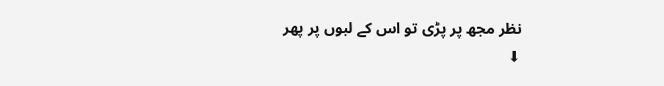نظر مجھ پر پڑی تو اس کے لبوں پر پھر
⬇